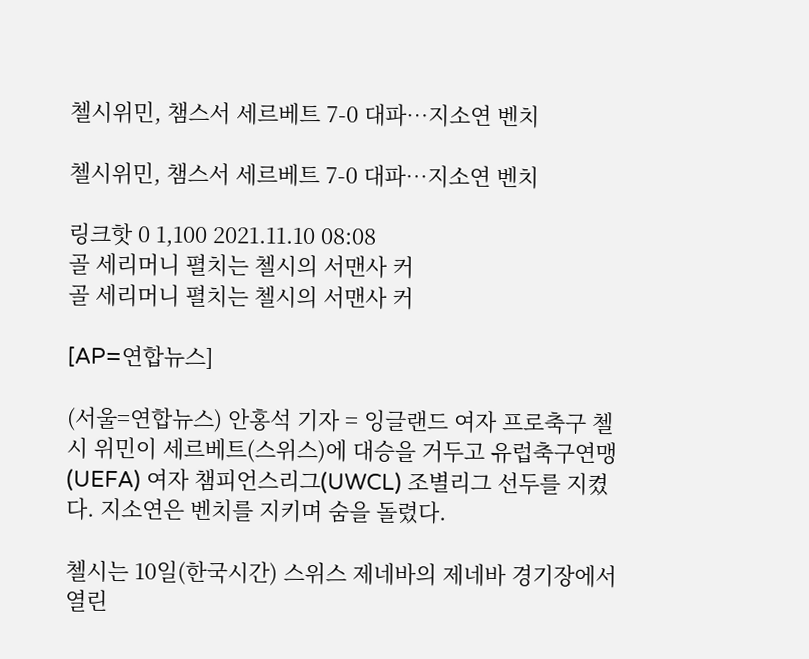첼시위민, 챔스서 세르베트 7-0 대파…지소연 벤치

첼시위민, 챔스서 세르베트 7-0 대파…지소연 벤치

링크핫 0 1,100 2021.11.10 08:08
골 세리머니 펼치는 첼시의 서맨사 커
골 세리머니 펼치는 첼시의 서맨사 커

[AP=연합뉴스]

(서울=연합뉴스) 안홍석 기자 = 잉글랜드 여자 프로축구 첼시 위민이 세르베트(스위스)에 대승을 거두고 유럽축구연맹(UEFA) 여자 챔피언스리그(UWCL) 조별리그 선두를 지켰다. 지소연은 벤치를 지키며 숨을 돌렸다.

첼시는 10일(한국시간) 스위스 제네바의 제네바 경기장에서 열린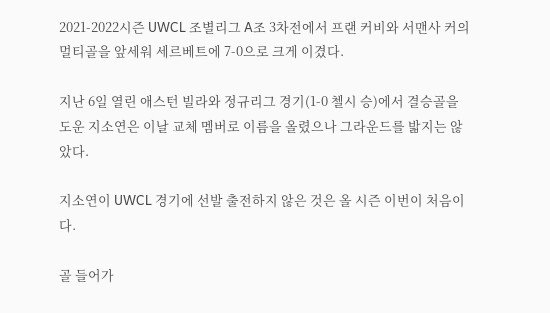2021-2022시즌 UWCL 조별리그 A조 3차전에서 프랜 커비와 서맨사 커의 멀티골을 앞세워 세르베트에 7-0으로 크게 이겼다.

지난 6일 열린 애스턴 빌라와 정규리그 경기(1-0 첼시 승)에서 결승골을 도운 지소연은 이날 교체 멤버로 이름을 올렸으나 그라운드를 밟지는 않았다.

지소연이 UWCL 경기에 선발 출전하지 않은 것은 올 시즌 이번이 처음이다.

골 들어가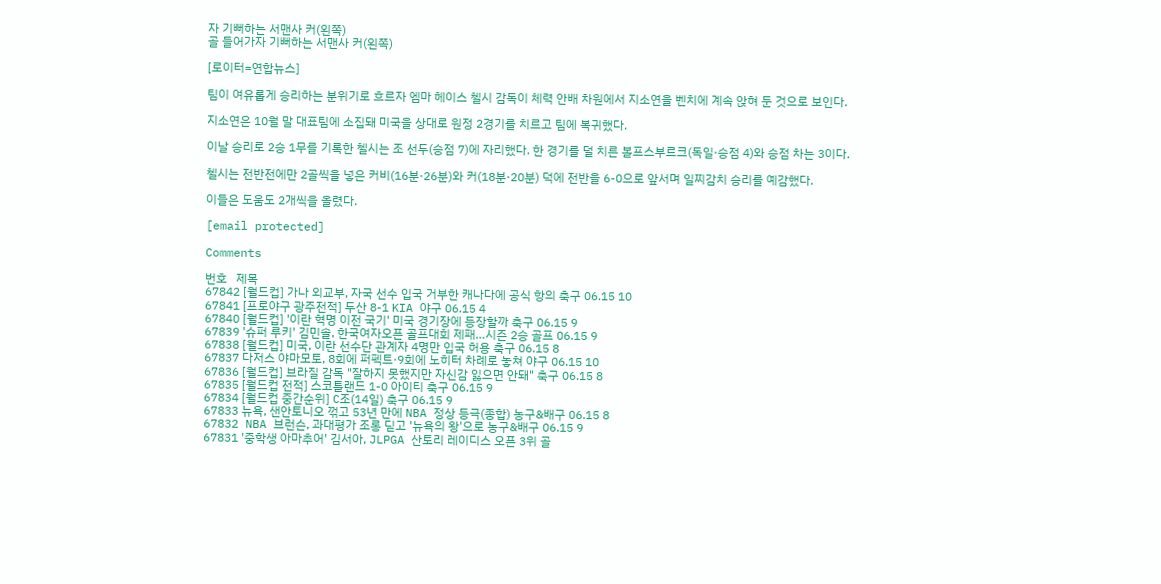자 기뻐하는 서맨사 커(왼쪽)
골 들어가자 기뻐하는 서맨사 커(왼쪽)

[로이터=연합뉴스]

팀이 여유롭게 승리하는 분위기로 흐르자 엠마 헤이스 첼시 감독이 체력 안배 차원에서 지소연을 벤치에 계속 앉혀 둔 것으로 보인다.

지소연은 10월 말 대표팀에 소집돼 미국을 상대로 원정 2경기를 치르고 팀에 복귀했다.

이날 승리로 2승 1무를 기록한 첼시는 조 선두(승점 7)에 자리했다. 한 경기를 덜 치른 볼프스부르크(독일·승점 4)와 승점 차는 3이다.

첼시는 전반전에만 2골씩을 넣은 커비(16분·26분)와 커(18분·20분) 덕에 전반을 6-0으로 앞서며 일찌감치 승리를 예감했다.

이들은 도움도 2개씩을 올렸다.

[email protected]

Comments

번호   제목
67842 [월드컵] 가나 외교부, 자국 선수 입국 거부한 캐나다에 공식 항의 축구 06.15 10
67841 [프로야구 광주전적] 두산 8-1 KIA 야구 06.15 4
67840 [월드컵] '이란 혁명 이전 국기' 미국 경기장에 등장할까 축구 06.15 9
67839 '슈퍼 루키' 김민솔, 한국여자오픈 골프대회 제패…시즌 2승 골프 06.15 9
67838 [월드컵] 미국, 이란 선수단 관계자 4명만 입국 허용 축구 06.15 8
67837 다저스 야마모토, 8회에 퍼펙트·9회에 노히터 차례로 놓쳐 야구 06.15 10
67836 [월드컵] 브라질 감독 "잘하지 못했지만 자신감 잃으면 안돼" 축구 06.15 8
67835 [월드컵 전적] 스코틀랜드 1-0 아이티 축구 06.15 9
67834 [월드컵 중간순위] C조(14일) 축구 06.15 9
67833 뉴욕, 샌안토니오 꺾고 53년 만에 NBA 정상 등극(종합) 농구&배구 06.15 8
67832 NBA 브런슨, 과대평가 조롱 딛고 '뉴욕의 왕'으로 농구&배구 06.15 9
67831 '중학생 아마추어' 김서아, JLPGA 산토리 레이디스 오픈 3위 골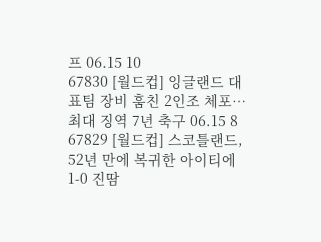프 06.15 10
67830 [월드컵] 잉글랜드 대표팀 장비 훔친 2인조 체포…최대 징역 7년 축구 06.15 8
67829 [월드컵] 스코틀랜드, 52년 만에 복귀한 아이티에 1-0 진땀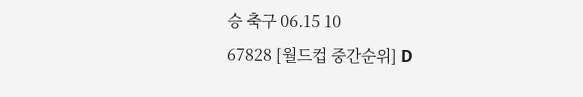승 축구 06.15 10
67828 [월드컵 중간순위] D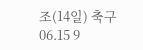조(14일) 축구 06.15 9